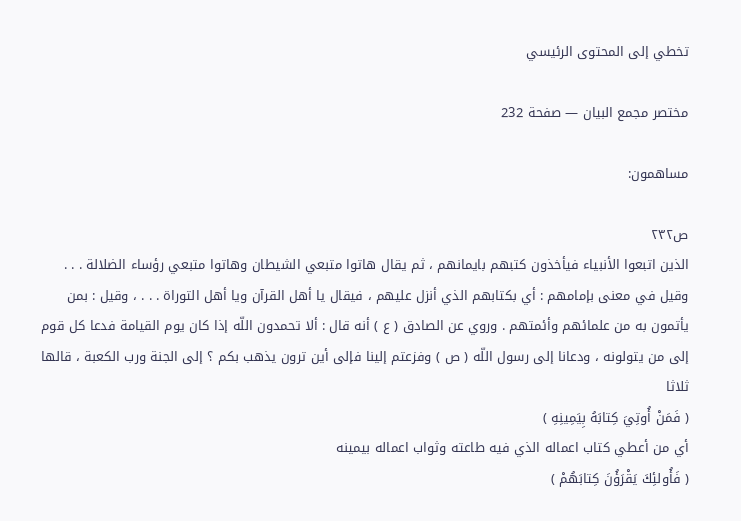تخطي إلى المحتوى الرئيسي

مختصر مجمع البيان — صفحة 232

مساهمون:

ص٢٣٢
الذين اتبعوا الأنبياء فيأخذون كتبهم بايمانهم ، ثم يقال هاتوا متبعي الشيطان وهاتوا متبعي رؤساء الضلالة . . . وقيل في معنى بإمامهم : أي بكتابهم الذي أنزل عليهم ، فيقال يا أهل القرآن ويا أهل التوراة . . . ، وقيل : بمن يأتمون به من علمائهم وأئمتهم . وروي عن الصادق ( ع ) أنه قال : ألا تحمدون اللّه إذا كان يوم القيامة فدعا كل قوم إلى من يتولونه ، ودعانا إلى رسول اللّه ( ص ) وفزعتم إلينا فإلى أين ترون يذهب بكم ؟ إلى الجنة ورب الكعبة ، قالها ثلاثا
( فَمَنْ أُوتِيَ كِتابَهُ بِيَمِينِهِ )
أي من أعطي كتاب اعماله الذي فيه طاعته وثواب اعماله بيمينه
( فَأُولئِكَ يَقْرَؤُنَ كِتابَهُمْ )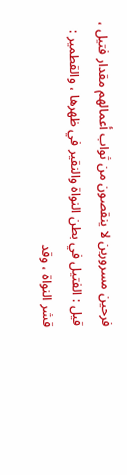فرحين مسرورين لا ينقصون من ثواب أعمالهم مقدار فتيل ، قيل : الفتيل في بطن النواة والنقير في ظهرها ، والقطمير : قشر النواة ، وقد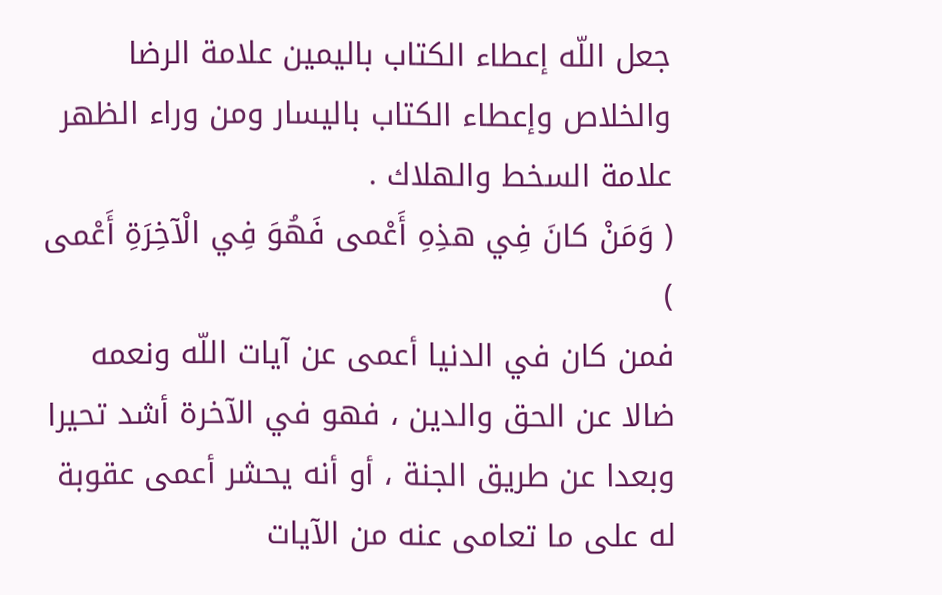جعل اللّه إعطاء الكتاب باليمين علامة الرضا والخلاص وإعطاء الكتاب باليسار ومن وراء الظهر علامة السخط والهلاك .
( وَمَنْ كانَ فِي هذِهِ أَعْمى فَهُوَ فِي الْآخِرَةِ أَعْمى )
فمن كان في الدنيا أعمى عن آيات اللّه ونعمه ضالا عن الحق والدين ، فهو في الآخرة أشد تحيرا وبعدا عن طريق الجنة ، أو أنه يحشر أعمى عقوبة له على ما تعامى عنه من الآيات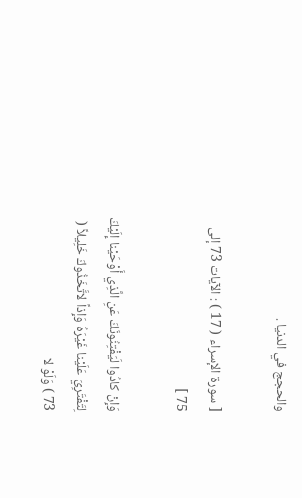والحجج في الدنيا .

[ سورة الإسراء ( 17 ) : الآيات 73 إلى 75 ]

وَإِنْ كادُوا لَيَفْتِنُونَكَ عَنِ الَّذِي أَوْحَيْنا إِلَيْكَ لِتَفْتَرِيَ عَلَيْنا غَيْرَهُ وَإِذاً لاتَّخَذُوكَ خَلِيلاً ( 73 ) وَلَوْ لا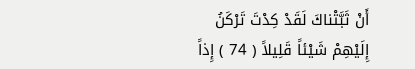أَنْ ثَبَّتْناكَ لَقَدْ كِدْتَ تَرْكَنُ إِلَيْهِمْ شَيْئاً قَلِيلاً ( 74 ) إِذاً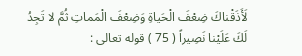لَأَذَقْناكَ ضِعْفَ الْحَياةِ وَضِعْفَ الْمَماتِ ثُمَّ لا تَجِدُ لَكَ عَلَيْنا نَصِيراً ( 75 ) قوله تعالى :